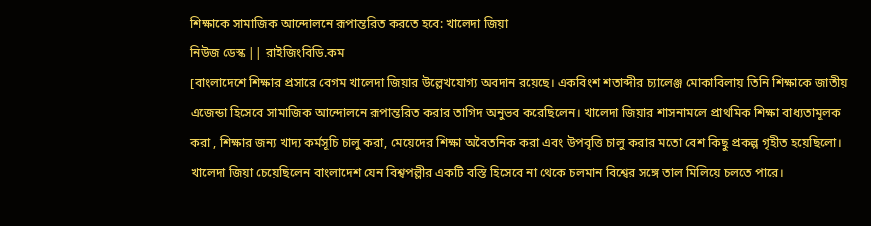শিক্ষাকে সামাজিক আন্দোলনে রূপান্তরিত করতে হবে: খালেদা জিয়া
নিউজ ডেস্ক || রাইজিংবিডি.কম
[বাংলাদেশে শিক্ষার প্রসারে বেগম খালেদা জিয়ার উল্লেখযোগ্য অবদান রয়েছে। একবিংশ শতাব্দীর চ্যালেঞ্জ মোকাবিলায় তিনি শিক্ষাকে জাতীয় এজেন্ডা হিসেবে সামাজিক আন্দোলনে রূপান্তরিত করার তাগিদ অনুভব করেছিলেন। খালেদা জিয়ার শাসনামলে প্রাথমিক শিক্ষা বাধ্যতামূলক করা , শিক্ষার জন্য খাদ্য কর্মসূচি চালু করা, মেয়েদের শিক্ষা অবৈতনিক করা এবং উপবৃত্তি চালু করার মতো বেশ কিছু প্রকল্প গৃহীত হয়েছিলো। খালেদা জিয়া চেয়েছিলেন বাংলাদেশ যেন বিশ্বপল্লীর একটি বস্তি হিসেবে না থেকে চলমান বিশ্বের সঙ্গে তাল মিলিয়ে চলতে পারে।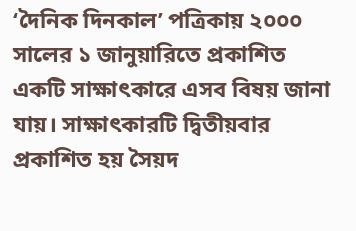‘দৈনিক দিনকাল’ পত্রিকায় ২০০০ সালের ১ জানুয়ারিতে প্রকাশিত একটি সাক্ষাৎকারে এসব বিষয় জানা যায়। সাক্ষাৎকারটি দ্বিতীয়বার প্রকাশিত হয় সৈয়দ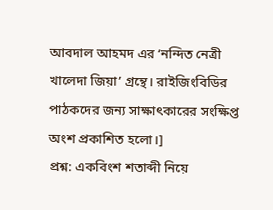আবদাল আহমদ এর ‘নন্দিত নেত্রী খালেদা জিয়া’ গ্রন্থে। রাইজিংবিডির পাঠকদের জন্য সাক্ষাৎকারের সংক্ষিপ্ত অংশ প্রকাশিত হলো।]
প্রশ্ন: একবিংশ শতাব্দী নিয়ে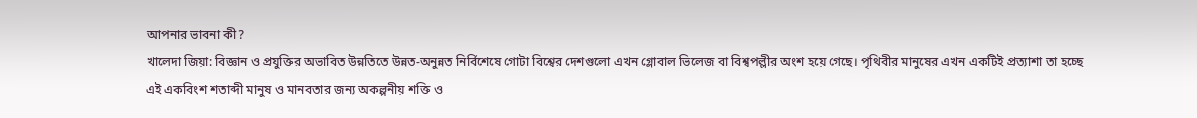আপনার ভাবনা কী?
খালেদা জিয়া: বিজ্ঞান ও প্রযুক্তির অভাবিত উন্নতিতে উন্নত-অনুন্নত নির্বিশেষে গোটা বিশ্বের দেশগুলো এখন গ্লোবাল ভিলেজ বা বিশ্বপল্লীর অংশ হয়ে গেছে। পৃথিবীর মানুষের এখন একটিই প্রত্যাশা তা হচ্ছে এই একবিংশ শতাব্দী মানুষ ও মানবতার জন্য অকল্পনীয় শক্তি ও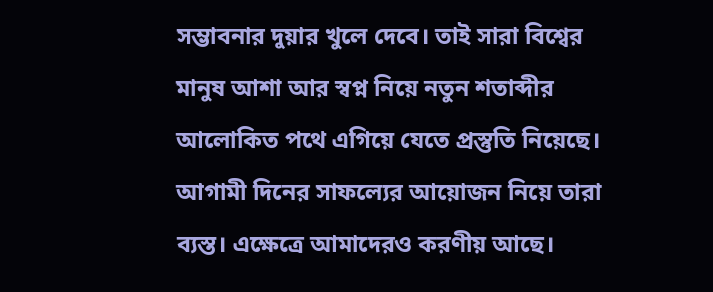সম্ভাবনার দুয়ার খুলে দেবে। তাই সারা বিশ্বের মানুষ আশা আর স্বপ্ন নিয়ে নতুন শতাব্দীর আলোকিত পথে এগিয়ে যেতে প্রস্তুতি নিয়েছে। আগামী দিনের সাফল্যের আয়োজন নিয়ে তারা ব্যস্ত। এক্ষেত্রে আমাদেরও করণীয় আছে।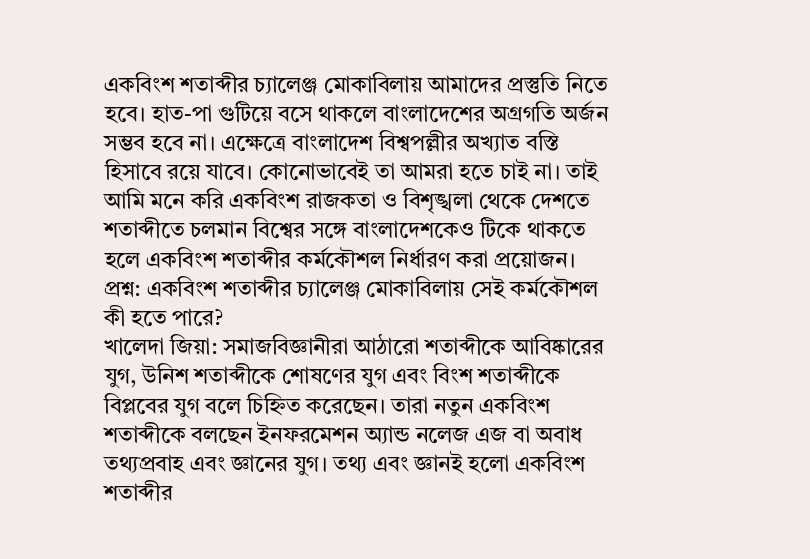একবিংশ শতাব্দীর চ্যালেঞ্জ মোকাবিলায় আমাদের প্রস্তুতি নিতে হবে। হাত-পা গুটিয়ে বসে থাকলে বাংলাদেশের অগ্রগতি অর্জন সম্ভব হবে না। এক্ষেত্রে বাংলাদেশ বিশ্বপল্লীর অখ্যাত বস্তি হিসাবে রয়ে যাবে। কোনোভাবেই তা আমরা হতে চাই না। তাই আমি মনে করি একবিংশ রাজকতা ও বিশৃঙ্খলা থেকে দেশতে শতাব্দীতে চলমান বিশ্বের সঙ্গে বাংলাদেশকেও টিকে থাকতে হলে একবিংশ শতাব্দীর কর্মকৌশল নির্ধারণ করা প্রয়োজন।
প্রশ্ন: একবিংশ শতাব্দীর চ্যালেঞ্জ মোকাবিলায় সেই কর্মকৌশল কী হতে পারে?
খালেদা জিয়া: সমাজবিজ্ঞানীরা আঠারো শতাব্দীকে আবিষ্কারের যুগ, উনিশ শতাব্দীকে শোষণের যুগ এবং বিংশ শতাব্দীকে বিপ্লবের যুগ বলে চিহ্নিত করেছেন। তারা নতুন একবিংশ শতাব্দীকে বলছেন ইনফরমেশন অ্যান্ড নলেজ এজ বা অবাধ তথ্যপ্রবাহ এবং জ্ঞানের যুগ। তথ্য এবং জ্ঞানই হলো একবিংশ শতাব্দীর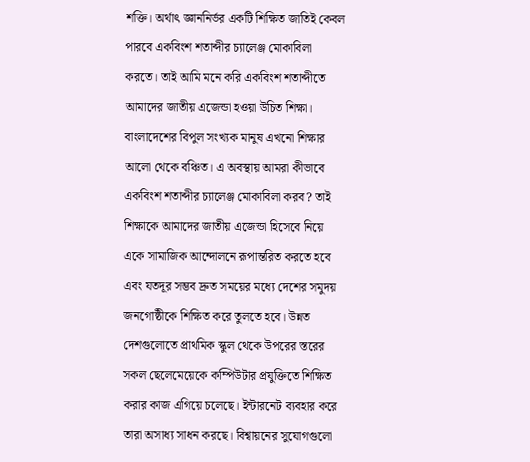শক্তি। অর্থাৎ জ্ঞাননির্ভর একটি শিক্ষিত জাতিই কেবল পারবে একবিংশ শতাব্দীর চ্যালেঞ্জ মোকাবিলা করতে। তাই আমি মনে করি একবিংশ শতাব্দীতে আমাদের জাতীয় এজেন্ডা হওয়া উচিত শিক্ষা। বাংলাদেশের বিপুল সংখ্যক মানুষ এখনো শিক্ষার আলো থেকে বঞ্চিত। এ অবস্থায় আমরা কীভাবে একবিংশ শতাব্দীর চ্যালেঞ্জ মোকাবিলা করব? তাই শিক্ষাকে আমাদের জাতীয় এজেন্ডা হিসেবে নিয়ে একে সামাজিক আন্দোলনে রূপান্তরিত করতে হবে এবং যতদূর সম্ভব দ্রুত সময়ের মধ্যে দেশের সমুদয় জনগোষ্ঠীকে শিক্ষিত করে তুলতে হবে। উন্নত দেশগুলোতে প্রাথমিক স্কুল থেকে উপরের স্তরের সকল ছেলেমেয়েকে কম্পিউটার প্রযুক্তিতে শিক্ষিত করার কাজ এগিয়ে চলেছে। ইন্টারনেট ব্যবহার করে তারা অসাধ্য সাধন করছে। বিশ্বায়নের সুযোগগুলো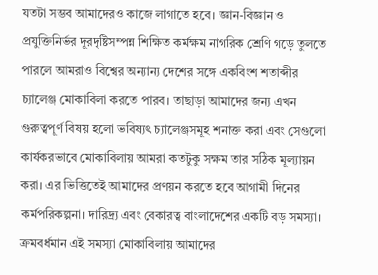যতটা সম্ভব আমাদেরও কাজে লাগাতে হবে। জ্ঞান-বিজ্ঞান ও প্রযুক্তিনির্ভর দূরদৃষ্টিসম্পন্ন শিক্ষিত কর্মক্ষম নাগরিক শ্রেণি গড়ে তুলতে পারলে আমরাও বিশ্বের অন্যান্য দেশের সঙ্গে একবিংশ শতাব্দীর চ্যালেঞ্জ মোকাবিলা করতে পারব। তাছাড়া আমাদের জন্য এখন গুরুত্বপূর্ণ বিষয় হলো ভবিষ্যৎ চ্যালেঞ্জসমূহ শনাক্ত করা এবং সেগুলো কার্যকরভাবে মোকাবিলায় আমরা কতটুকু সক্ষম তার সঠিক মূল্যায়ন করা। এর ভিত্তিতেই আমাদের প্রণয়ন করতে হবে আগামী দিনের কর্মপরিকল্পনা। দারিদ্র্য এবং বেকারত্ব বাংলাদেশের একটি বড় সমস্যা। ক্রমবর্ধমান এই সমস্যা মোকাবিলায় আমাদের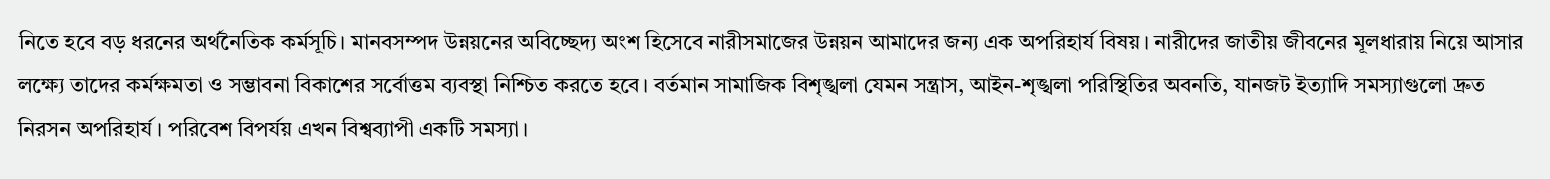নিতে হবে বড় ধরনের অর্থনৈতিক কর্মসূচি। মানবসম্পদ উন্নয়নের অবিচ্ছেদ্য অংশ হিসেবে নারীসমাজের উন্নয়ন আমাদের জন্য এক অপরিহার্য বিষয়। নারীদের জাতীয় জীবনের মূলধারায় নিয়ে আসার লক্ষ্যে তাদের কর্মক্ষমতা ও সম্ভাবনা বিকাশের সর্বোত্তম ব্যবস্থা নিশ্চিত করতে হবে। বর্তমান সামাজিক বিশৃঙ্খলা যেমন সন্ত্রাস, আইন-শৃঙ্খলা পরিস্থিতির অবনতি, যানজট ইত্যাদি সমস্যাগুলো দ্রুত নিরসন অপরিহার্য। পরিবেশ বিপর্যয় এখন বিশ্বব্যাপী একটি সমস্যা।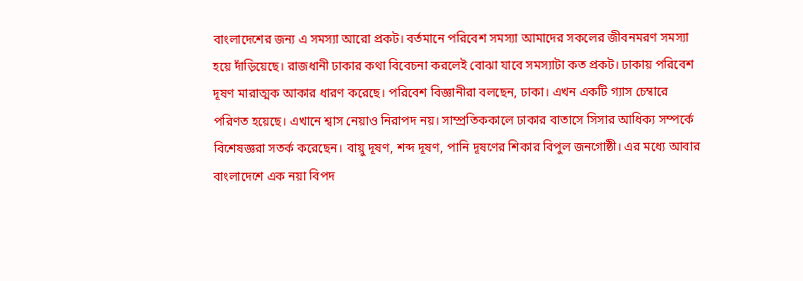বাংলাদেশের জন্য এ সমস্যা আরো প্রকট। বর্তমানে পরিবেশ সমস্যা আমাদের সকলের জীবনমরণ সমস্যা হয়ে দাঁড়িয়েছে। রাজধানী ঢাকার কথা বিবেচনা করলেই বোঝা যাবে সমস্যাটা কত প্রকট। ঢাকায় পরিবেশ দূষণ মারাত্মক আকার ধারণ করেছে। পরিবেশ বিজ্ঞানীরা বলছেন, ঢাকা। এখন একটি গ্যাস চেম্বারে পরিণত হয়েছে। এখানে শ্বাস নেয়াও নিরাপদ নয়। সাম্প্রতিককালে ঢাকার বাতাসে সিসার আধিক্য সম্পর্কে বিশেষজ্ঞরা সতর্ক করেছেন। বায়ু দূষণ, শব্দ দূষণ, পানি দূষণের শিকার বিপুল জনগোষ্ঠী। এর মধ্যে আবার বাংলাদেশে এক নয়া বিপদ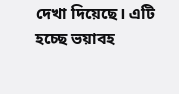দেখা দিয়েছে। এটি হচ্ছে ভয়াবহ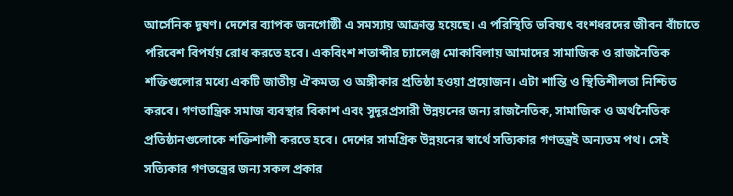আর্সেনিক দূষণ। দেশের ব্যাপক জনগোষ্ঠী এ সমস্যায় আক্রান্ত হয়েছে। এ পরিস্থিতি ভবিষ্যৎ বংশধরদের জীবন বাঁচাতে পরিবেশ বিপর্যয় রোধ করতে হবে। একবিংশ শতাব্দীর চ্যালেঞ্জ মোকাবিলায় আমাদের সামাজিক ও রাজনৈতিক শক্তিগুলোর মধ্যে একটি জাতীয় ঐকমত্য ও অঙ্গীকার প্রতিষ্ঠা হওয়া প্রয়োজন। এটা শান্তি ও স্থিতিশীলতা নিশ্চিত করবে। গণতান্ত্রিক সমাজ ব্যবস্থার বিকাশ এবং সুদূরপ্রসারী উন্নয়নের জন্য রাজনৈতিক, সামাজিক ও অর্থনৈতিক প্রতিষ্ঠানগুলোকে শক্তিশালী করতে হবে। দেশের সামগ্রিক উন্নয়নের স্বার্থে সত্যিকার গণতন্ত্রই অন্যতম পথ। সেই সত্যিকার গণতন্ত্রের জন্য সকল প্রকার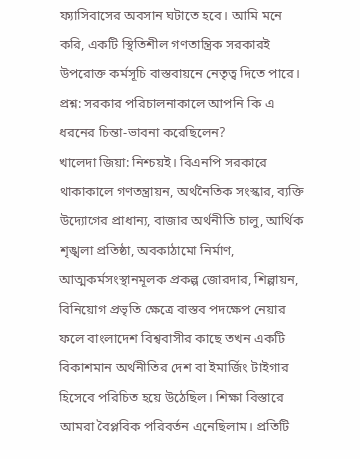ফ্যাসিবাসের অবসান ঘটাতে হবে। আমি মনে করি, একটি স্থিতিশীল গণতান্ত্রিক সরকারই উপরোক্ত কর্মসূচি বাস্তবায়নে নেতৃত্ব দিতে পারে।
প্রশ্ন: সরকার পরিচালনাকালে আপনি কি এ ধরনের চিন্তা-ভাবনা করেছিলেন?
খালেদা জিয়া: নিশ্চয়ই। বিএনপি সরকারে থাকাকালে গণতন্ত্রায়ন, অর্থনৈতিক সংস্কার, ব্যক্তি উদ্যোগের প্রাধান্য, বাজার অর্থনীতি চালু, আর্থিক শৃঙ্খলা প্রতিষ্ঠা, অবকাঠামো নির্মাণ, আত্মকর্মসংস্থানমূলক প্রকল্প জোরদার, শিল্পায়ন, বিনিয়োগ প্রভৃতি ক্ষেত্রে বাস্তব পদক্ষেপ নেয়ার ফলে বাংলাদেশ বিশ্ববাসীর কাছে তখন একটি বিকাশমান অর্থনীতির দেশ বা ইমার্জিং টাইগার হিসেবে পরিচিত হয়ে উঠেছিল। শিক্ষা বিস্তারে আমরা বৈপ্লবিক পরিবর্তন এনেছিলাম। প্রতিটি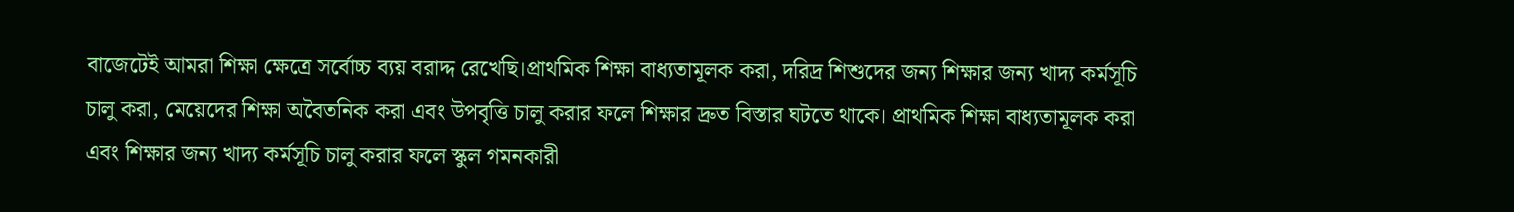বাজেটেই আমরা শিক্ষা ক্ষেত্রে সর্বোচ্চ ব্যয় বরাদ্দ রেখেছি।প্রাথমিক শিক্ষা বাধ্যতামূলক করা, দরিদ্র শিশুদের জন্য শিক্ষার জন্য খাদ্য কর্মসূচি চালু করা, মেয়েদের শিক্ষা অবৈতনিক করা এবং উপবৃত্তি চালু করার ফলে শিক্ষার দ্রুত বিস্তার ঘটতে থাকে। প্রাথমিক শিক্ষা বাধ্যতামূলক করা এবং শিক্ষার জন্য খাদ্য কর্মসূচি চালু করার ফলে স্কুল গমনকারী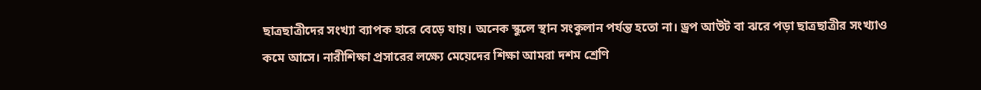ছাত্রছাত্রীদের সংখ্যা ব্যাপক হারে বেড়ে যায়। অনেক স্কুলে স্থান সংকুলান পর্যন্ত হতো না। ড্রপ আউট বা ঝরে পড়া ছাত্রছাত্রীর সংখ্যাও কমে আসে। নারীশিক্ষা প্রসারের লক্ষ্যে মেয়েদের শিক্ষা আমরা দশম শ্রেণি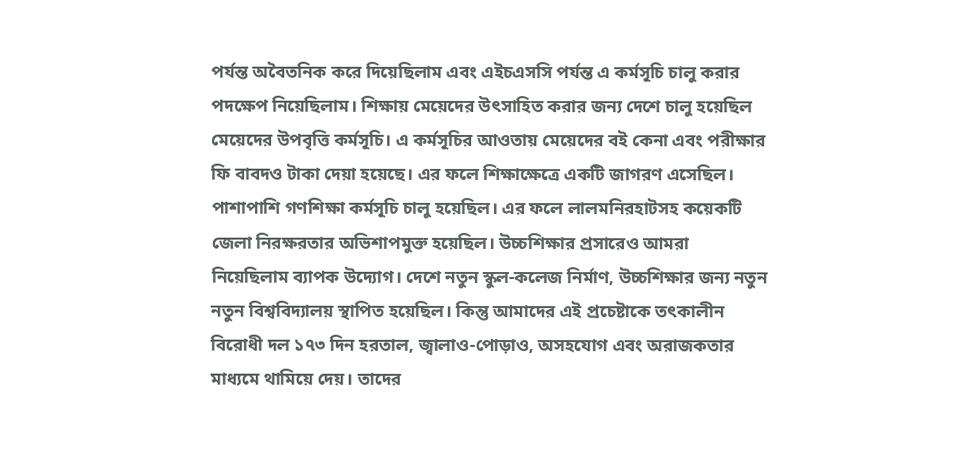পর্যন্ত অবৈতনিক করে দিয়েছিলাম এবং এইচএসসি পর্যন্ত এ কর্মসূচি চালু করার পদক্ষেপ নিয়েছিলাম। শিক্ষায় মেয়েদের উৎসাহিত করার জন্য দেশে চালু হয়েছিল মেয়েদের উপবৃত্তি কর্মসূচি। এ কর্মসূচির আওতায় মেয়েদের বই কেনা এবং পরীক্ষার ফি বাবদও টাকা দেয়া হয়েছে। এর ফলে শিক্ষাক্ষেত্রে একটি জাগরণ এসেছিল। পাশাপাশি গণশিক্ষা কর্মসূচি চালু হয়েছিল। এর ফলে লালমনিরহাটসহ কয়েকটি জেলা নিরক্ষরতার অভিশাপমুক্ত হয়েছিল। উচ্চশিক্ষার প্রসারেও আমরা নিয়েছিলাম ব্যাপক উদ্যোগ। দেশে নতুন স্কুল-কলেজ নির্মাণ, উচ্চশিক্ষার জন্য নতুন নতুন বিশ্ববিদ্যালয় স্থাপিত হয়েছিল। কিন্তু আমাদের এই প্রচেষ্টাকে তৎকালীন বিরোধী দল ১৭৩ দিন হরতাল, জ্বালাও-পোড়াও, অসহযোগ এবং অরাজকতার মাধ্যমে থামিয়ে দেয়। তাদের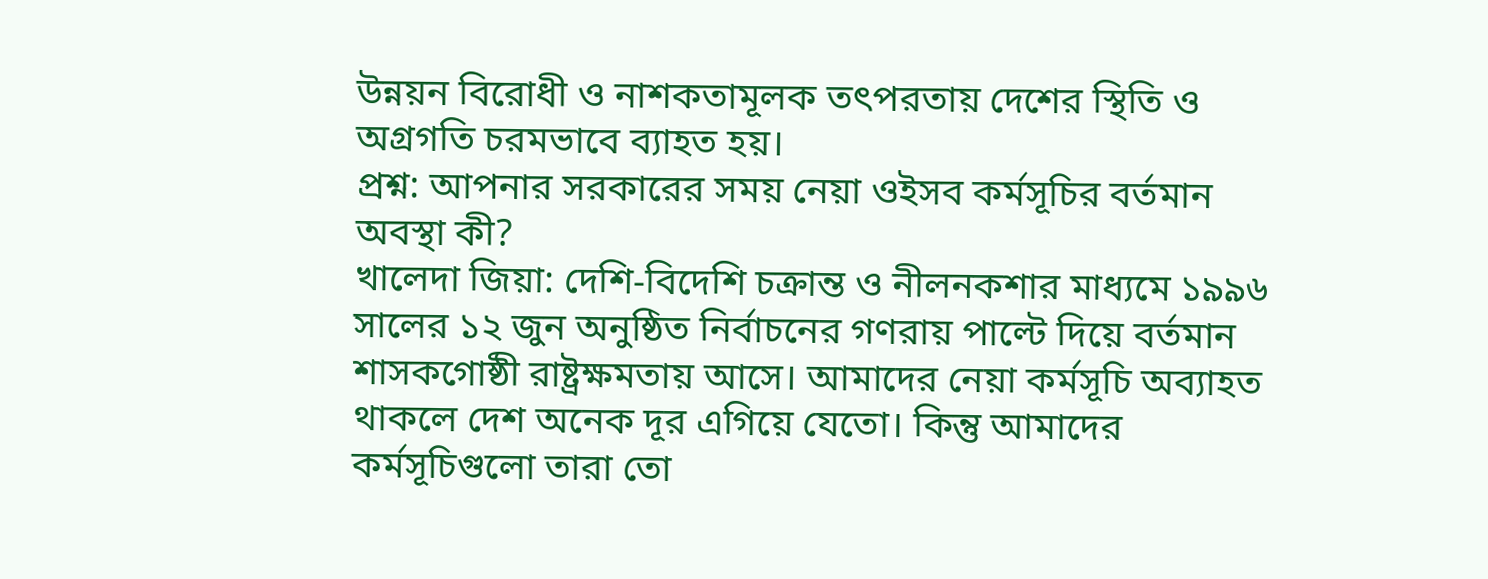উন্নয়ন বিরোধী ও নাশকতামূলক তৎপরতায় দেশের স্থিতি ও অগ্রগতি চরমভাবে ব্যাহত হয়।
প্রশ্ন: আপনার সরকারের সময় নেয়া ওইসব কর্মসূচির বর্তমান অবস্থা কী?
খালেদা জিয়া: দেশি-বিদেশি চক্রান্ত ও নীলনকশার মাধ্যমে ১৯৯৬ সালের ১২ জুন অনুষ্ঠিত নির্বাচনের গণরায় পাল্টে দিয়ে বর্তমান শাসকগোষ্ঠী রাষ্ট্রক্ষমতায় আসে। আমাদের নেয়া কর্মসূচি অব্যাহত থাকলে দেশ অনেক দূর এগিয়ে যেতো। কিন্তু আমাদের কর্মসূচিগুলো তারা তো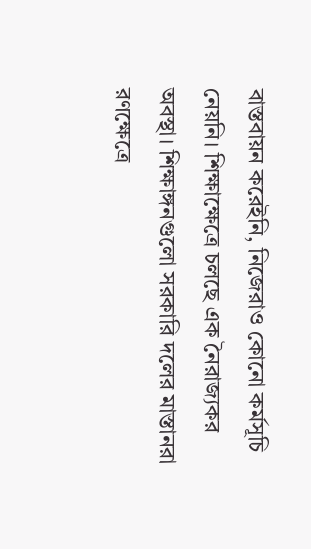বাস্তবায়ন করেইনি, নিজেরাও কোনো কর্মসূচি নেয়নি। শিক্ষাক্ষেত্রে চলছে এক নৈরাজ্যকর অবস্থা। শিক্ষাঙ্গনগুলো সরকারি দলের মাস্তানরা রণক্ষেত্রে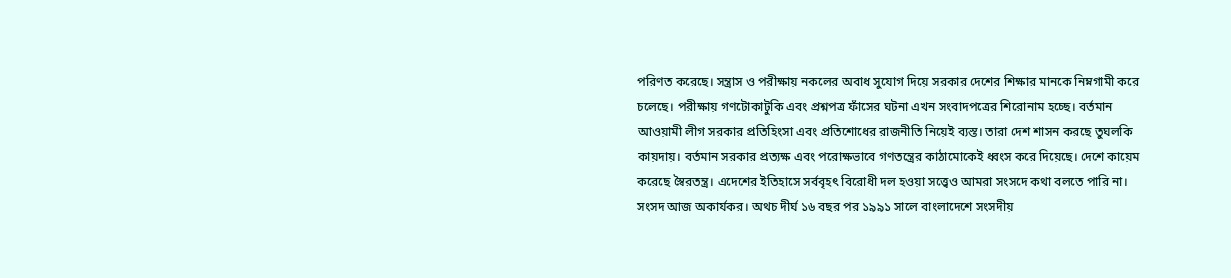পরিণত করেছে। সন্ত্রাস ও পরীক্ষায় নকলের অবাধ সুযোগ দিয়ে সরকার দেশের শিক্ষার মানকে নিম্নগামী করে চলেছে। পরীক্ষায় গণটোকাটুকি এবং প্রশ্নপত্র ফাঁসের ঘটনা এখন সংবাদপত্রের শিরোনাম হচ্ছে। বর্তমান আওয়ামী লীগ সরকার প্রতিহিংসা এবং প্রতিশোধের রাজনীতি নিয়েই ব্যস্ত। তারা দেশ শাসন করছে তুঘলকি কায়দায়। বর্তমান সরকার প্রত্যক্ষ এবং পরোক্ষভাবে গণতন্ত্রের কাঠামোকেই ধ্বংস করে দিয়েছে। দেশে কায়েম করেছে স্বৈরতন্ত্র। এদেশের ইতিহাসে সর্ববৃহৎ বিরোধী দল হওয়া সত্ত্বেও আমরা সংসদে কথা বলতে পারি না। সংসদ আজ অকার্যকর। অথচ দীর্ঘ ১৬ বছর পর ১৯৯১ সালে বাংলাদেশে সংসদীয়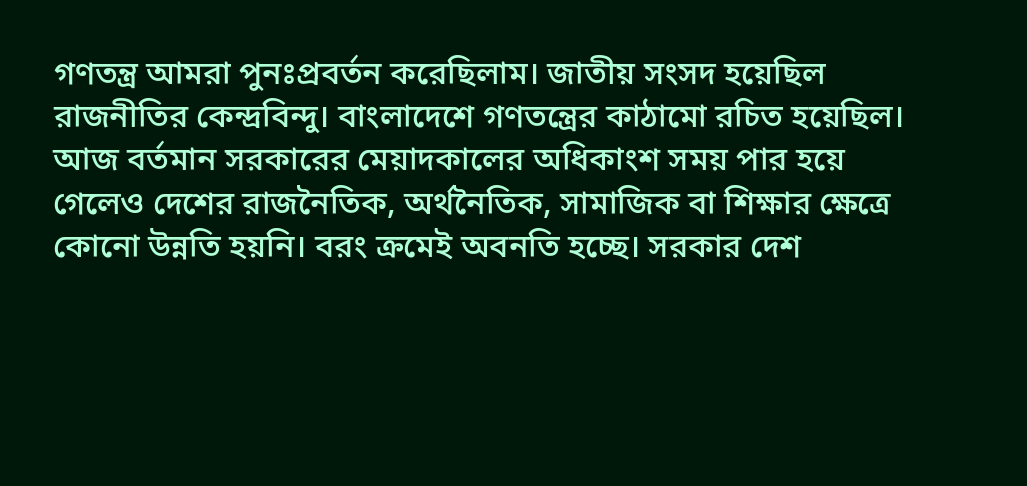গণতন্ত্র আমরা পুনঃপ্রবর্তন করেছিলাম। জাতীয় সংসদ হয়েছিল রাজনীতির কেন্দ্রবিন্দু। বাংলাদেশে গণতন্ত্রের কাঠামো রচিত হয়েছিল। আজ বর্তমান সরকারের মেয়াদকালের অধিকাংশ সময় পার হয়ে গেলেও দেশের রাজনৈতিক, অর্থনৈতিক, সামাজিক বা শিক্ষার ক্ষেত্রে কোনো উন্নতি হয়নি। বরং ক্রমেই অবনতি হচ্ছে। সরকার দেশ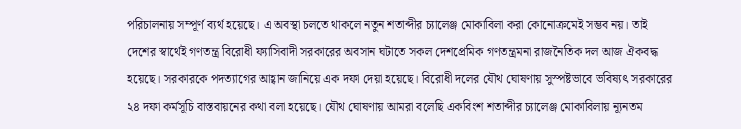পরিচালনায় সম্পূর্ণ ব্যর্থ হয়েছে। এ অবস্থা চলতে থাকলে নতুন শতাব্দীর চ্যালেঞ্জ মোকাবিলা করা কোনোক্রমেই সম্ভব নয়। তাই দেশের স্বার্থেই গণতন্ত্র বিরোধী ফ্যাসিবাদী সরকারের অবসান ঘটাতে সকল দেশপ্রেমিক গণতন্ত্রমনা রাজনৈতিক দল আজ ঐকবদ্ধ হয়েছে। সরকারকে পদত্যাগের আহ্বান জানিয়ে এক দফা দেয়া হয়েছে। বিরোধী দলের যৌথ ঘোষণায় সুস্পষ্টভাবে ভবিষ্যৎ সরকারের ২৪ দফা কর্মসূচি বাস্তবায়নের কথা বলা হয়েছে। যৌথ ঘোষণায় আমরা বলেছি একবিংশ শতাব্দীর চ্যালেঞ্জ মোকাবিলায় ন্যূনতম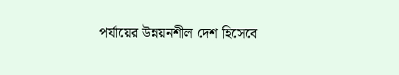পর্যায়ের উন্নয়নশীল দেশ হিসেবে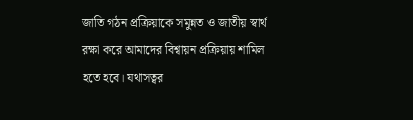জাতি গঠন প্রক্রিয়াকে সমুন্নত ও জাতীয় স্বার্থ রক্ষা করে আমাদের বিশ্বায়ন প্রক্রিয়ায় শামিল হতে হবে। যথাসত্বর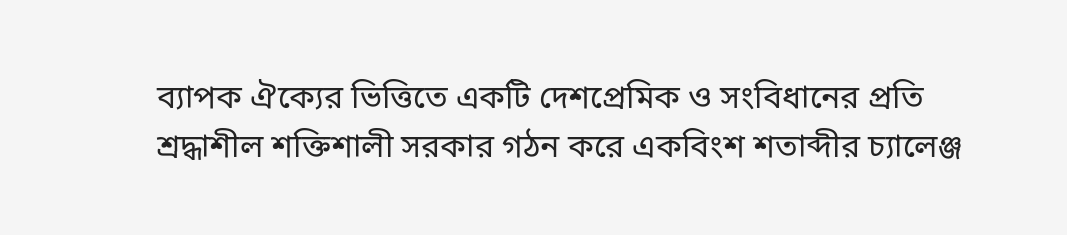ব্যাপক ঐক্যের ভিত্তিতে একটি দেশপ্রেমিক ও সংবিধানের প্রতি শ্রদ্ধাশীল শক্তিশালী সরকার গঠন করে একবিংশ শতাব্দীর চ্যালেঞ্জ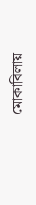মোকাবিলায়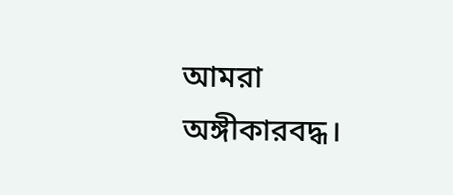আমরা অঙ্গীকারবদ্ধ।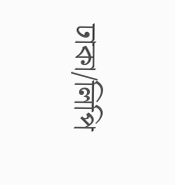ঢাকা/লিপি